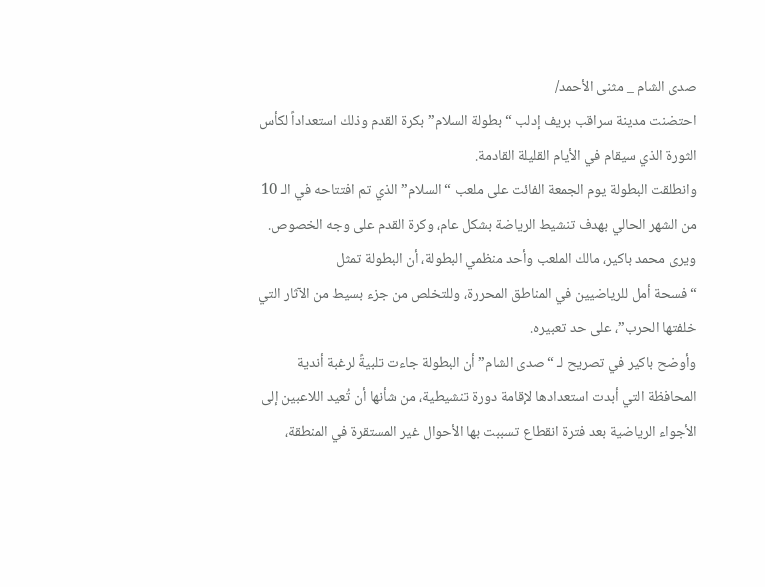صدى الشام _ مثنى الأحمد/
احتضنت مدينة سراقب بريف إدلب “بطولة السلام” بكرة القدم وذلك استعداداً لكأس الثورة الذي سيقام في الأيام القليلة القادمة.
وانطلقت البطولة يوم الجمعة الفائت على ملعب “السلام” الذي تم افتتاحه في الـ 10 من الشهر الحالي بهدف تنشيط الرياضة بشكل عام، وكرة القدم على وجه الخصوص.
ويرى محمد باكير، مالك الملعب وأحد منظمي البطولة، أن البطولة تمثل
“فسحة أمل للرياضيين في المناطق المحررة، وللتخلص من جزء بسيط من الآثار التي خلفتها الحرب”، على حد تعبيره.
وأوضح باكير في تصريح لـ “صدى الشام” أن البطولة جاءت تلبيةً لرغبة أندية المحافظة التي أبدت استعدادها لإقامة دورة تنشيطية، من شأنها أن تُعيد اللاعبين إلى الأجواء الرياضية بعد فترة انقطاع تسببت بها الأحوال غير المستقرة في المنطقة،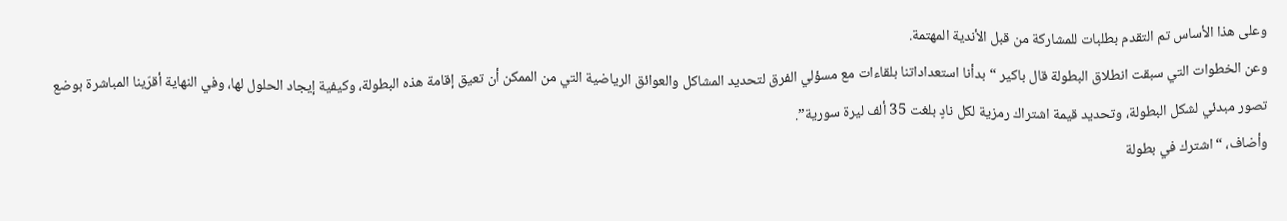وعلى هذا الأساس تم التقدم بطلبات للمشاركة من قبل الأندية المهتمة.
وعن الخطوات التي سبقت انطلاق البطولة قال باكير “بدأنا استعداداتنا بلقاءات مع مسؤلي الفرق لتحديد المشاكل والعوائق الرياضية التي من الممكن أن تعيق إقامة هذه البطولة، وكيفية إيجاد الحلول لها، وفي النهاية أقرّينا المباشرة بوضع تصور مبدئي لشكل البطولة، وتحديد قيمة اشتراك رمزية لكل نادٍ بلغت 35 ألف ليرة سورية”.
وأضاف، “اشترك في بطولة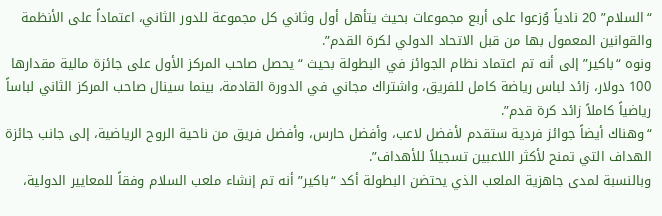“السلام” 20 نادياً وُزعوا على أربع مجموعات بحيث يتأهل أول وثاني كل مجموعة للدور الثاني، اعتماداً على الأنظمة والقوانين المعمول بها من قبل الاتحاد الدولي لكرة القدم”.
ونوه “باكير” إلى أنه تم اعتماد نظام الجوائز في البطولة بحيث “يحصل صاحب المركز الأول على جائزة مالية مقدارها 100 دولار، زائد لباس رياضة كامل للفريق، واشتراك مجاني في الدورة القادمة، بينما سينال صاحب المركز الثاني لباساً رياضياً كاملاً زائد كرة قدم”.
“وهناك أيضاً جوائز فردية ستقدم لأفضل لاعب، وأفضل حارس، وأفضل فريق من ناحية الروح الرياضية، إلى جانب جائزة الهداف التي تمنح لأكثر اللاعبين تسجيلاً للأهداف”.
وبالنسبة لمدى جاهزية الملعب الذي يحتضن البطولة أكد “باكير” أنه تم إنشاء ملعب السلام وفقاً للمعايير الدولية،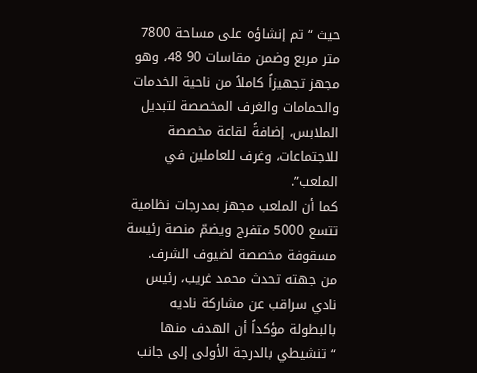حيث “تم إنشاؤه على مساحة 7800 متر مربع وضمن مقاسات 90 48، وهو مجهز تجهيزاً كاملاً من ناحية الخدمات والحمامات والغرف المخصصة لتبديل الملابس، إضافةً لقاعة مخصصة للاجتماعات، وغرف للعاملين في الملعب”.
كما أن الملعب مجهز بمدرجات نظامية تتسع 5000 متفرج ويضمّ منصة رئيسة مسقوفة مخصصة لضيوف الشرف.
من جهته تحدث محمد غريب، رئيس نادي سراقب عن مشاركة ناديه بالبطولة مؤكداً أن الهدف منها “تنشيطي بالدرجة الأولى إلى جانب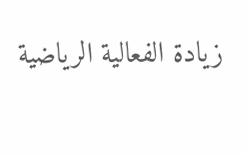زيادة الفعالية الرياضية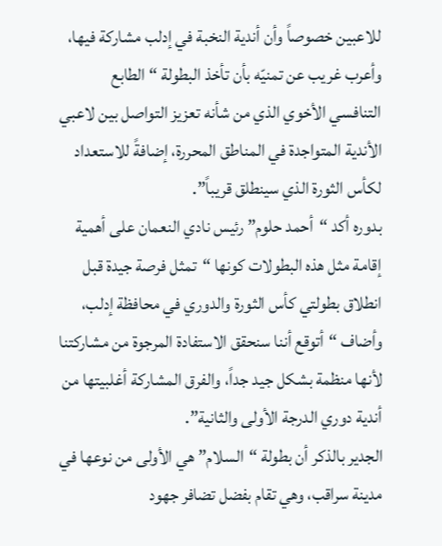للاعبين خصوصاً وأن أندية النخبة في إدلب مشاركة فيها، وأعرب غريب عن تمنيّه بأن تأخذ البطولة “الطابع التنافسي الأخوي الذي من شأنه تعزيز التواصل بين لاعبي الأندية المتواجدة في المناطق المحررة، إضافةً للاستعداد لكأس الثورة الذي سينطلق قريباً”.
بدوره أكد “أحمد حلوم” رئيس نادي النعمان على أهمية إقامة مثل هذه البطولات كونها “تمثل فرصة جيدة قبل انطلاق بطولتي كأس الثورة والدوري في محافظة إدلب، وأضاف “أتوقع أننا سنحقق الاستفادة المرجوة من مشاركتنا لأنها منظمة بشكل جيد جداً، والفرق المشاركة أغلبيتها من أندية دوري الدرجة الأولى والثانية”.
الجدير بالذكر أن بطولة “السلام” هي الأولى من نوعها في مدينة سراقب، وهي تقام بفضل تضافر جهود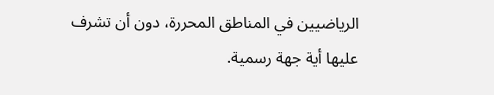الرياضيين في المناطق المحررة، دون أن تشرف عليها أية جهة رسمية.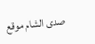صدى الشام موقع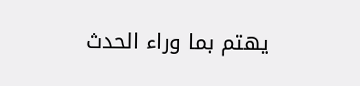يهتم بما وراء الحدث